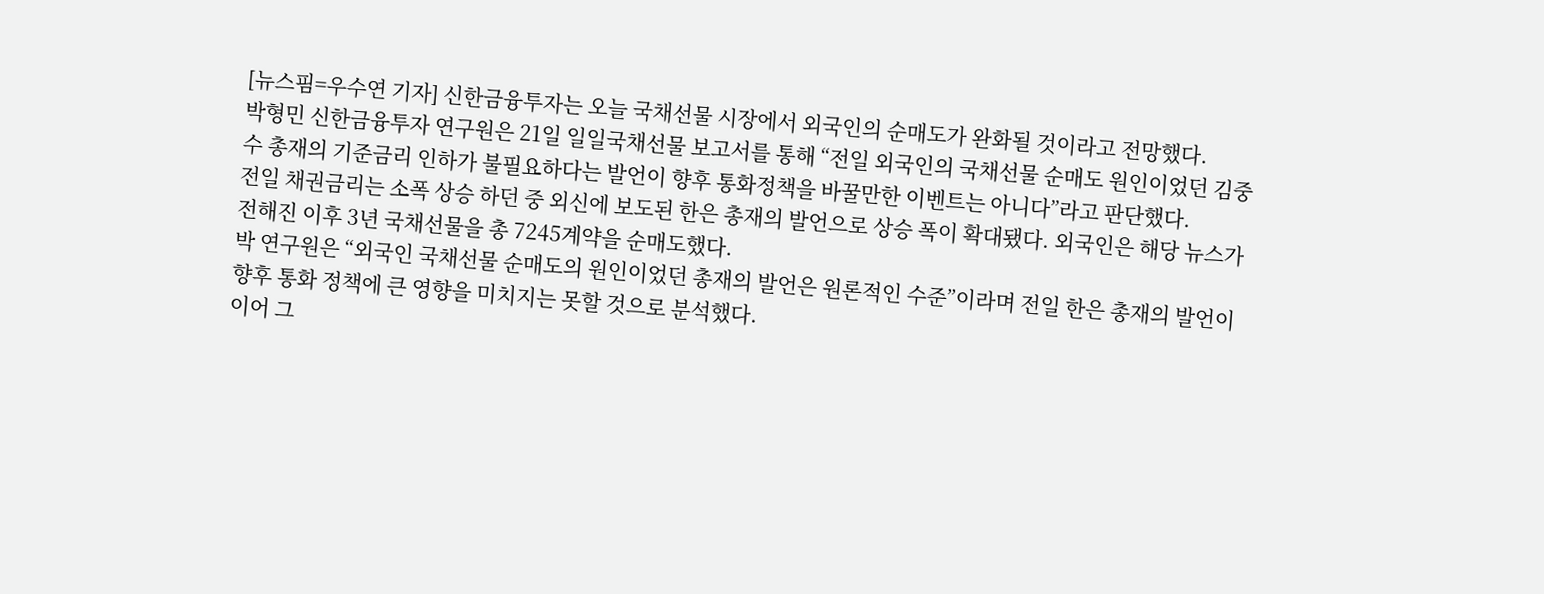[뉴스핌=우수연 기자] 신한금융투자는 오늘 국채선물 시장에서 외국인의 순매도가 완화될 것이라고 전망했다.
박형민 신한금융투자 연구원은 21일 일일국채선물 보고서를 통해 “전일 외국인의 국채선물 순매도 원인이었던 김중수 총재의 기준금리 인하가 불필요하다는 발언이 향후 통화정책을 바꿀만한 이벤트는 아니다”라고 판단했다.
전일 채권금리는 소폭 상승 하던 중 외신에 보도된 한은 총재의 발언으로 상승 폭이 확대됐다. 외국인은 해당 뉴스가 전해진 이후 3년 국채선물을 총 7245계약을 순매도했다.
박 연구원은 “외국인 국채선물 순매도의 원인이었던 총재의 발언은 원론적인 수준”이라며 전일 한은 총재의 발언이 향후 통화 정책에 큰 영향을 미치지는 못할 것으로 분석했다.
이어 그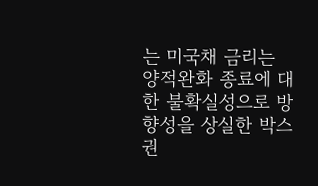는 미국채 금리는 양적완화 종료에 대한 불확실성으로 방향성을 상실한 박스권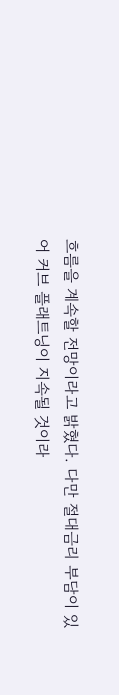흐름을 계속할 전망이라고 밝혔다. 다만 절대금리 부담이 있어 커브 플래트닝이 지속될 것이라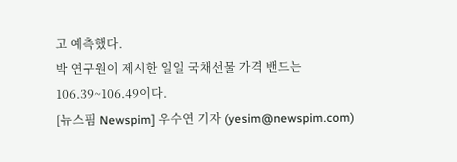고 예측했다.
박 연구원이 제시한 일일 국채선물 가격 밴드는 106.39~106.49이다.
[뉴스핌 Newspim] 우수연 기자 (yesim@newspim.com)